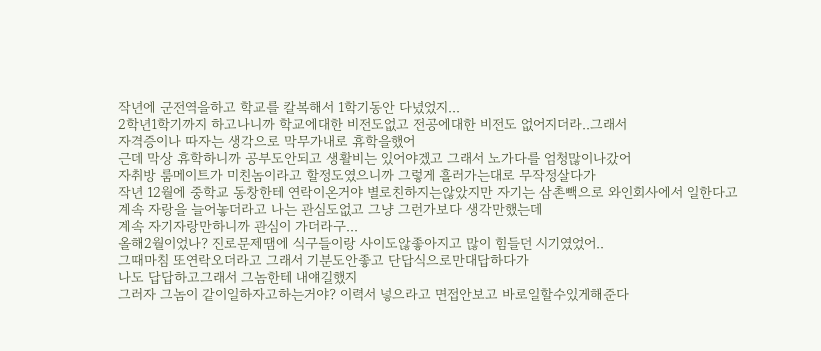작년에 군전역을하고 학교를 칼복해서 1학기동안 다녔었지...
2학년1학기까지 하고나니까 학교에대한 비전도없고 전공에대한 비전도 없어지더라..그래서
자격증이나 따자는 생각으로 막무가내로 휴학을했어
근데 막상 휴학하니까 공부도안되고 생활비는 있어야겠고 그래서 노가다를 엄청많이나갔어
자취방 룸메이트가 미친놈이라고 할정도였으니까 그렇게 흘러가는대로 무작정살다가
작년 12월에 중학교 동창한테 연락이온거야 별로친하지는않았지만 자기는 삼촌빽으로 와인회사에서 일한다고
계속 자랑을 늘어놓더라고 나는 관심도없고 그냥 그런가보다 생각만했는데
계속 자기자랑만하니까 관심이 가더라구...
올해2월이었나? 진로문제땜에 식구들이랑 사이도않좋아지고 많이 힘들던 시기였었어..
그때마침 또연락오더라고 그래서 기분도안좋고 단답식으로만대답하다가
나도 답답하고그래서 그놈한테 내얘길했지
그러자 그놈이 같이일하자고하는거야? 이력서 넣으라고 면접안보고 바로일할수있게해준다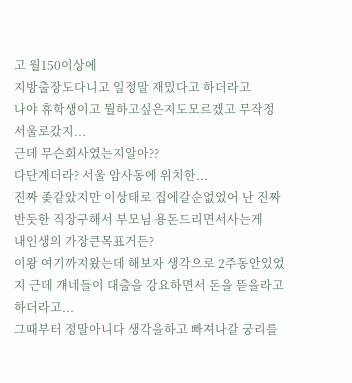고 월150이상에
지방출장도다니고 일정말 재밌다고 하더라고
나야 휴학생이고 뭘하고싶은지도모르겠고 무작정 서울로갔지...
근데 무슨회사였는지알아??
다단계더라? 서울 암사동에 위치한...
진짜 좆같았지만 이상태로 집에갈순없었어 난 진짜 반듯한 직장구해서 부모님 용돈드리면서사는게
내인생의 가장큰목표거든?
이왕 여기까지왔는데 해보자 생각으로 2주동안있었지 근데 걔네들이 대출을 강요하면서 돈을 뜯을라고하더라고...
그때부터 정말아니다 생각을하고 빠져나갈 궁리를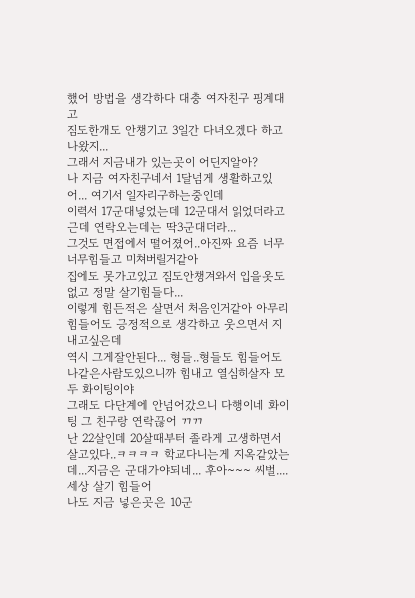했어 방법을 생각하다 대충 여자친구 핑계대고
짐도한개도 안챙기고 3일간 다녀오겠다 하고 나왔지...
그래서 지금내가 있는곳이 어딘지알아?
나 지금 여자친구네서 1달넘게 생활하고있어... 여기서 일자리구하는중인데
이력서 17군대넣었는데 12군대서 읽었더라고 근데 연락오는데는 딱3군대더라...
그것도 면접에서 떨어졌어..아진짜 요즘 너무너무힘들고 미쳐버릴거같아
집에도 못가고있고 짐도안챙겨와서 입을옷도없고 정말 살기힘들다...
이렇게 힘든적은 살면서 처음인거같아 아무리 힘들어도 긍정적으로 생각하고 웃으면서 지내고싶은데
역시 그게잘안된다... 형들..형들도 힘들어도 나같은사람도있으니까 힘내고 열심히살자 모두 화이팅이야
그래도 다단계에 안넘어갔으니 다행이네 화이팅 그 친구랑 연락끊어 ㄲㄲ
난 22살인데 20살때부터 졸라게 고생하면서 살고있다..ㅋㅋㅋㅋ 학교다니는게 지옥같았는데...지금은 군대가야되네... 후아~~~ 씨벌....세상 살기 힘들어
나도 지금 넣은곳은 10군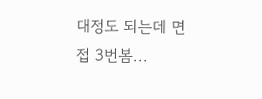대정도 되는데 면접 3번봄...